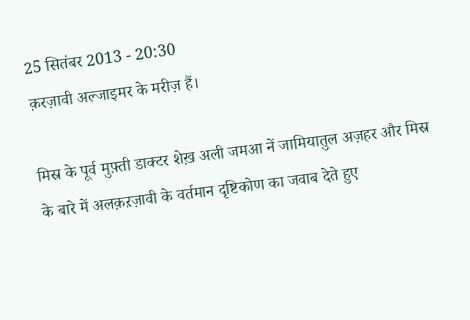25 सितंबर 2013 - 20:30
क़रज़ावी अल्जाइमर के मरीज़ हैं।

मिस्र के पूर्व मुफ़्ती डाक्टर शेख़ अली जमआ नें जामियातुल अज़हर और मिस्र के बारे में अलक़ऱज़ावी के वर्तमान दृष्टिकोण का जवाब देते हुए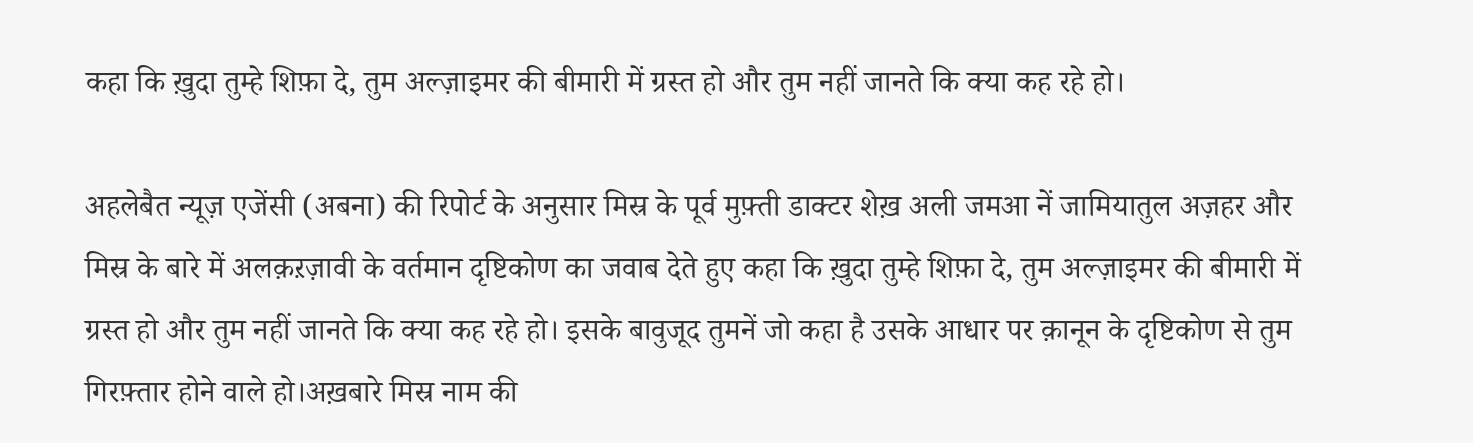कहा कि ख़ुदा तुम्हे शिफ़ा दे, तुम अल्ज़ाइमर की बीमारी में ग्रस्त हो और तुम नहीं जानते कि क्या कह रहे हो।

अहलेबैत न्यूज़ एजेंसी (अबना) की रिपोर्ट के अनुसार मिस्र के पूर्व मुफ़्ती डाक्टर शेख़ अली जमआ नें जामियातुल अज़हर और मिस्र के बारे में अलक़ऱज़ावी के वर्तमान दृष्टिकोण का जवाब देते हुए कहा कि ख़ुदा तुम्हे शिफ़ा दे, तुम अल्ज़ाइमर की बीमारी में ग्रस्त हो और तुम नहीं जानते कि क्या कह रहे हो। इसके बावुजूद तुमनें जो कहा है उसके आधार पर क़ानून के दृष्टिकोण से तुम गिरफ़्तार होने वाले हो।अख़बारे मिस्र नाम की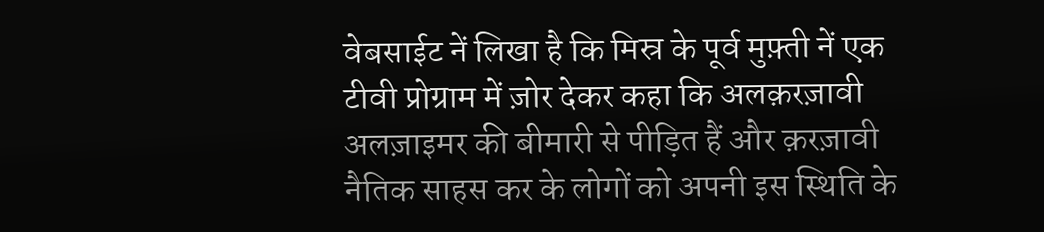वेबसाईट नें लिखा है कि मिस्र के पूर्व मुफ़्ती नें एक टीवी प्रोग्राम में ज़ोर देकर कहा कि अलक़रज़ावी अलज़ाइमर की बीमारी से पीड़ित हैं और क़रज़ावी नैतिक साहस कर के लोगों को अपनी इस स्थिति के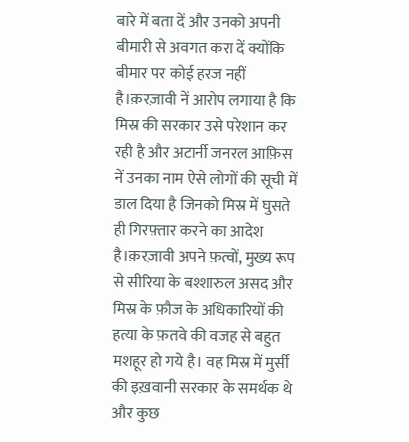बारे में बता दें और उनको अपनी बीमारी से अवगत करा दें क्योंकि बीमार पर कोई हरज नहीं है।क़रज़ावी नें आरोप लगाया है कि मिस्र की सरकार उसे परेशान कर रही है और अटार्नी जनरल आफ़िस नें उनका नाम ऐसे लोगों की सूची में डाल दिया है जिनको मिस्र में घुसते ही गिरफ़्तार करने का आदेश है।क़रज़ावी अपने फ़त्वों, मुख्य रूप से सीरिया के बश्शारुल असद और मिस्र के फ़ौज के अधिकारियों की हत्या के फ़तवे की वजह से बहुत मशहूर हो गये है। वह मिस्र में मुर्सी की इख़वानी सरकार के समर्थक थे और कुछ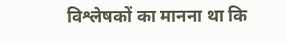विश्लेषकों का मानना था कि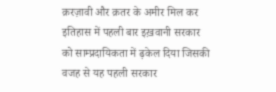क़रज़ावी और क़तर के अमीर मिल कर इतिहास में पहली बार इख़वानी सरकार को साम्प्रदायिकता में ढ़केल दिया जिसकी वजह से यह पहली सरकार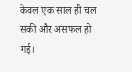केवल एक साल ही चल सकी और असफल हो गई।